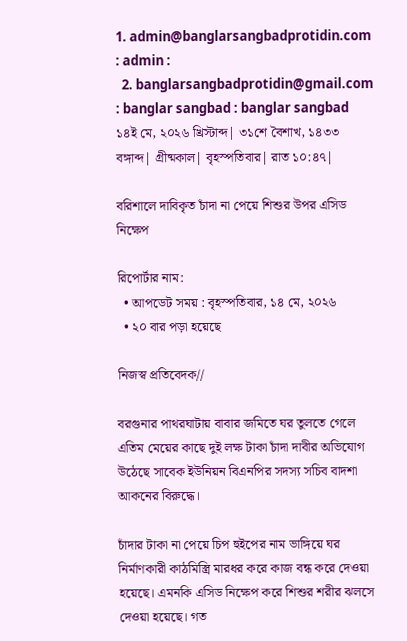1. admin@banglarsangbadprotidin.com : admin :
  2. banglarsangbadprotidin@gmail.com : banglar sangbad : banglar sangbad
১৪ই মে, ২০২৬ খ্রিস্টাব্দ| ৩১শে বৈশাখ, ১৪৩৩ বঙ্গাব্দ| গ্রীষ্মকাল| বৃহস্পতিবার| রাত ১০:৪৭|

বরিশালে দাবিকৃত চাঁদা না পেয়ে শিশুর উপর এসিড নিক্ষেপ

রিপোর্টার নাম:
  • আপডেট সময় : বৃহস্পতিবার, ১৪ মে, ২০২৬
  • ২০ বার পড়া হয়েছে

নিজস্ব প্রতিবেদক//

বরগুনার পাথরঘাটায় বাবার জমিতে ঘর তুলতে গেলে এতিম মেয়ের কাছে দুই লক্ষ টাকা চাঁদা দাবীর অভিযোগ উঠেছে সাবেক ইউনিয়ন বিএনপির সদস্য সচিব বাদশা আকনের বিরুদ্ধে।

চাঁদার টাকা না পেয়ে চিপ হুইপের নাম ভাঙ্গিয়ে ঘর নির্মাণকারী কাঠমিস্ত্রি মারধর করে কাজ বন্ধ করে দেওয়া হয়েছে। এমনকি এসিড নিক্ষেপ করে শিশুর শরীর ঝলসে দেওয়া হয়েছে। গত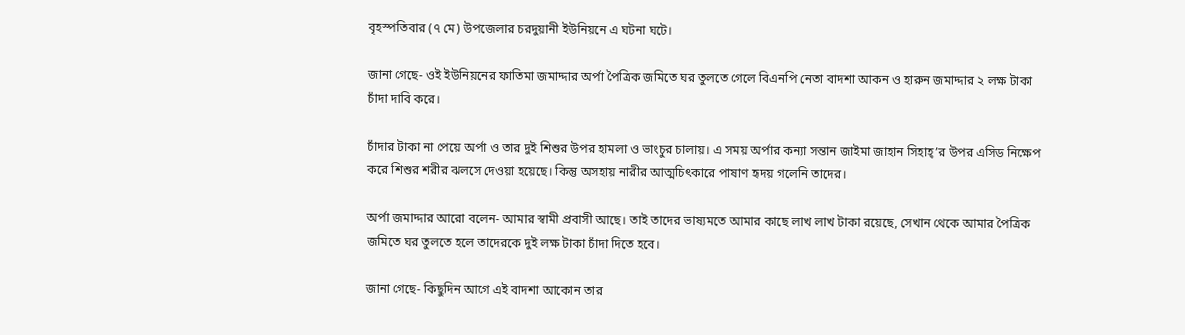বৃহস্পতিবার (৭ মে) উপজেলার চরদুয়ানী ইউনিয়নে এ ঘটনা ঘটে।

জানা গেছে- ওই ইউনিয়নের ফাতিমা জমাদ্দার অর্পা পৈত্রিক জমিতে ঘর তুলতে গেলে বিএনপি নেতা বাদশা আকন ও হারুন জমাদ্দার ২ লক্ষ টাকা চাঁদা দাবি করে।

চাঁদার টাকা না পেয়ে অর্পা ও তার দুই শিশুর উপর হামলা ও ভাংচুর চালায়। এ সময় অর্পার কন্যা সন্তান জাইমা জাহান সিহাহ্’র উপর এসিড নিক্ষেপ করে শিশুর শরীর ঝলসে দেওয়া হয়েছে। কিন্তু অসহায় নারীর আত্মচিৎকারে পাষাণ হৃদয় গলেনি তাদের।

অর্পা জমাদ্দার আরো বলেন- আমার স্বামী প্রবাসী আছে। তাই তাদের ভাষ্যমতে আমার কাছে লাখ লাখ টাকা রয়েছে, সেখান থেকে আমার পৈত্রিক জমিতে ঘর তুলতে হলে তাদেরকে দুই লক্ষ টাকা চাঁদা দিতে হবে।

জানা গেছে- কিছুদিন আগে এই বাদশা আকোন তার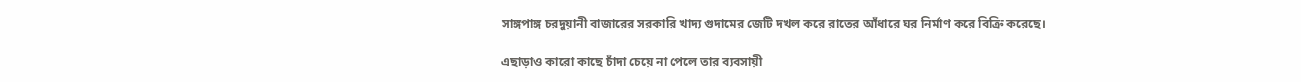সাঙ্গপাঙ্গ চরদুয়ানী বাজারের সরকারি খাদ্য গুদামের জেটি দখল করে রাতের আঁধারে ঘর নির্মাণ করে বিক্রি করেছে।

এছাড়াও কারো কাছে চাঁদা চেয়ে না পেলে তার ব্যবসায়ী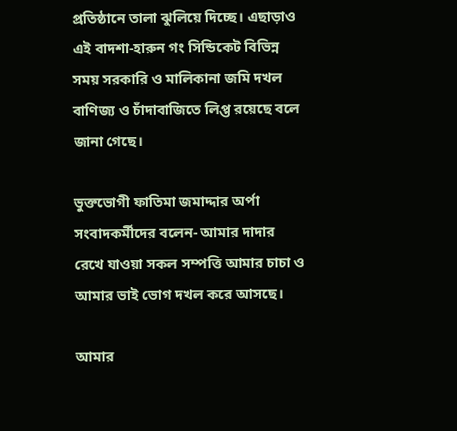প্রতিষ্ঠানে তালা ঝুলিয়ে দিচ্ছে। এছাড়াও এই বাদশা-হারুন গং সিন্ডিকেট বিভিন্ন সময় সরকারি ও মালিকানা জমি দখল বাণিজ্য ও চাঁদাবাজিতে লিপ্ত রয়েছে বলে জানা গেছে।

ভুক্তভোগী ফাতিমা জমাদ্দার অর্পা সংবাদকর্মীদের বলেন- আমার দাদার রেখে যাওয়া সকল সম্পত্তি আমার চাচা ও আমার ভাই ভোগ দখল করে আসছে।

আমার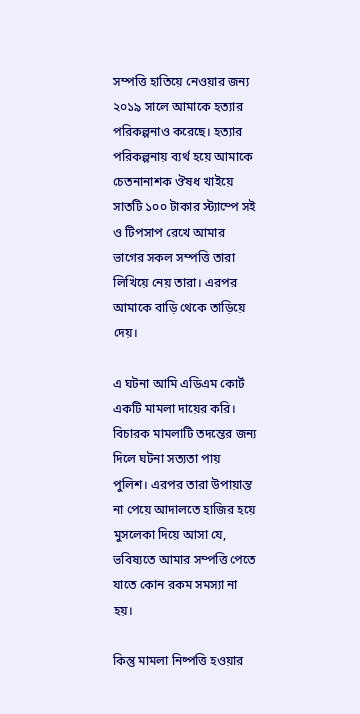সম্পত্তি হাতিয়ে নেওয়ার জন্য ২০১৯ সালে আমাকে হত্যার পরিকল্পনাও করেছে। হত্যার পরিকল্পনায় ব্যর্থ হয়ে আমাকে চেতনানাশক ঔষধ খাইয়ে সাতটি ১০০ টাকার স্ট্যাম্পে সই ও টিপসাপ রেখে আমার ভাগের সকল সম্পত্তি তারা লিখিয়ে নেয় তারা। এরপর আমাকে বাড়ি থেকে তাড়িয়ে দেয়।

এ ঘটনা আমি এডিএম কোর্ট একটি মামলা দায়ের করি। বিচারক মামলাটি তদন্তের জন্য দিলে ঘটনা সত্যতা পায় পুলিশ। এরপর তারা উপায়ান্ত না পেয়ে আদালতে হাজির হয়ে মুসলেকা দিয়ে আসা যে, ভবিষ্যতে আমার সম্পত্তি পেতে যাতে কোন রকম সমস্যা না হয়।

কিন্তু মামলা নিষ্পত্তি হওয়ার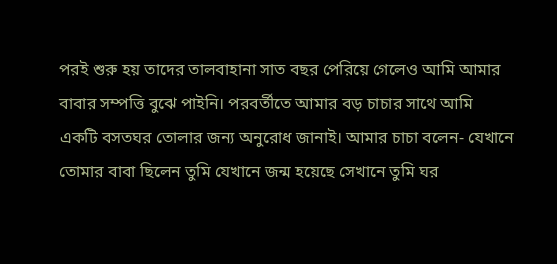পরই শুরু হয় তাদের তালবাহানা সাত বছর পেরিয়ে গেলেও আমি আমার বাবার সম্পত্তি বুঝে পাইনি। পরবর্তীতে আমার বড় চাচার সাথে আমি একটি বসতঘর তোলার জন্য অনুরোধ জানাই। আমার চাচা বলেন- যেখানে তোমার বাবা ছিলেন তুমি যেখানে জন্ম হয়েছে সেখানে তুমি ঘর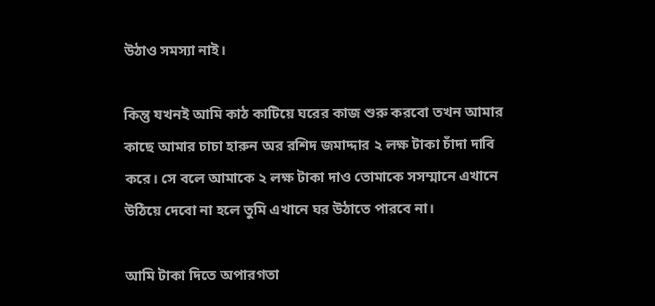উঠাও সমস্যা নাই।

কিন্তু যখনই আমি কাঠ কাটিয়ে ঘরের কাজ শুরু করবো তখন আমার কাছে আমার চাচা হারুন অর রশিদ জমাদ্দার ২ লক্ষ টাকা চাঁদা দাবি করে। সে বলে আমাকে ২ লক্ষ টাকা দাও তোমাকে সসম্মানে এখানে উঠিয়ে দেবো না হলে তুমি এখানে ঘর উঠাতে পারবে না।

আমি টাকা দিতে অপারগতা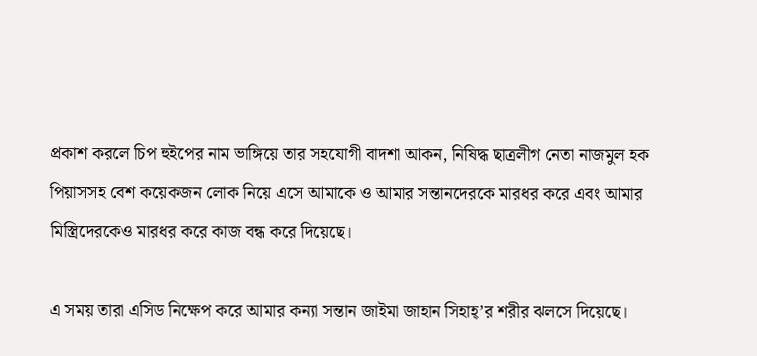প্রকাশ করলে চিপ হুইপের নাম ভাঙ্গিয়ে তার সহযোগী বাদশা আকন, নিষিদ্ধ ছাত্রলীগ নেতা নাজমুল হক পিয়াসসহ বেশ কয়েকজন লোক নিয়ে এসে আমাকে ও আমার সন্তানদেরকে মারধর করে এবং আমার মিস্ত্রিদেরকেও মারধর করে কাজ বন্ধ করে দিয়েছে।

এ সময় তারা এসিড নিক্ষেপ করে আমার কন্যা সন্তান জাইমা জাহান সিহাহ্’র শরীর ঝলসে দিয়েছে।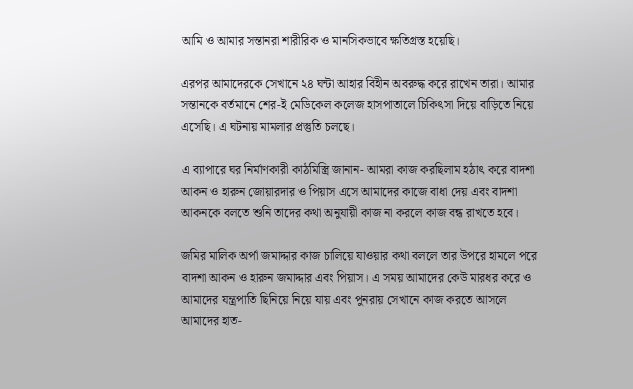আমি ও আমার সন্তানরা শারীরিক ও মানসিকভাবে ক্ষতিগ্রস্ত হয়েছি।

এরপর আমাদেরকে সেখানে ২৪ ঘন্টা আহার বিহীন অবরুদ্ধ করে রাখেন তারা। আমার সন্তানকে বর্তমানে শের-ই মেডিকেল কলেজ হাসপাতালে চিকিৎসা দিয়ে বাড়িতে নিয়ে এসেছি। এ ঘটনায় মামলার প্রস্তুতি চলছে।

এ ব্যাপারে ঘর নির্মাণকারী কাঠমিস্ত্রি জানান- আমরা কাজ করছিলাম হঠাৎ করে বাদশা আকন ও হারুন জোয়ারদার ও পিয়াস এসে আমাদের কাজে বাধা দেয় এবং বাদশা আকনকে বলতে শুনি তাদের কথা অনুযায়ী কাজ না করলে কাজ বন্ধ রাখতে হবে।

জমির মালিক অর্পা জমাদ্দার কাজ চালিয়ে যাওয়ার কথা বললে তার উপরে হামলে পরে বাদশা আকন ও হারুন জমাদ্দার এবং পিয়াস। এ সময় আমাদের কেউ মারধর করে ও আমাদের যন্ত্রপাতি ছিনিয়ে নিয়ে যায় এবং পুনরায় সেখানে কাজ করতে আসলে আমাদের হাত-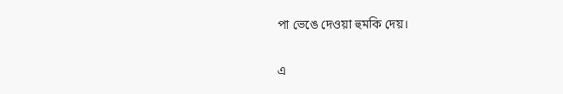পা ভেঙে দেওয়া হুমকি দেয়।

এ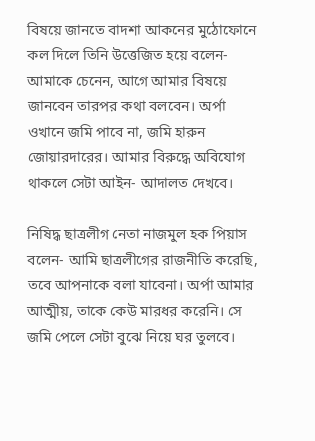বিষয়ে জানতে বাদশা আকনের মুঠোফোনে কল দিলে তিনি উত্তেজিত হয়ে বলেন- আমাকে চেনেন, আগে আমার বিষয়ে জানবেন তারপর কথা বলবেন। অর্পা ওখানে জমি পাবে না, জমি হারুন জোয়ারদারের। আমার বিরুদ্ধে অবিযোগ থাকলে সেটা আইন- আদালত দেখবে।

নিষিদ্ধ ছাত্রলীগ নেতা নাজমুল হক পিয়াস বলেন- আমি ছাত্রলীগের রাজনীতি করেছি, তবে আপনাকে বলা যাবেনা। অর্পা আমার আত্মীয়, তাকে কেউ মারধর করেনি। সে জমি পেলে সেটা বুঝে নিয়ে ঘর তুলবে।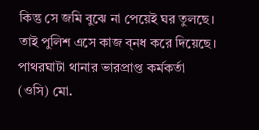কিন্তু সে জমি বুঝে না পেয়েই ঘর তুলছে। তাই পুলিশ এসে কাজ ব্নধ করে দিয়েছে। পাথরঘাটা থানার ভারপ্রাপ্ত কর্মকর্তা (ওসি) মো.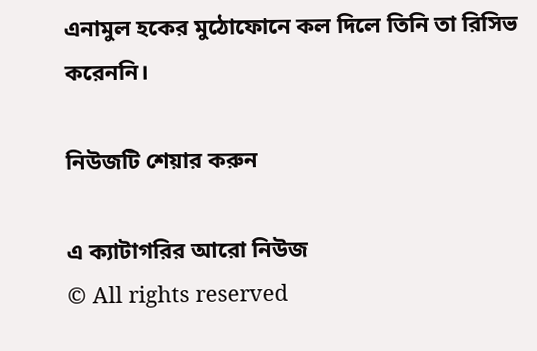এনামুল হকের মুঠোফোনে কল দিলে তিনি তা রিসিভ করেননি।

নিউজটি শেয়ার করুন

এ ক্যাটাগরির আরো নিউজ
© All rights reserved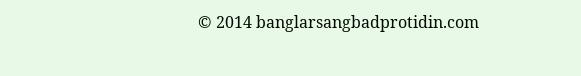© 2014 banglarsangbadprotidin.com